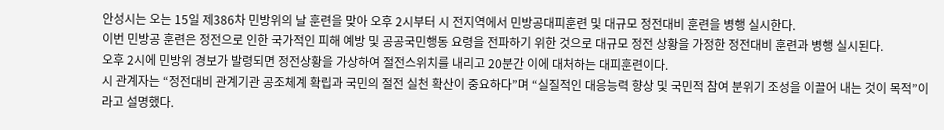안성시는 오는 15일 제386차 민방위의 날 훈련을 맞아 오후 2시부터 시 전지역에서 민방공대피훈련 및 대규모 정전대비 훈련을 병행 실시한다.
이번 민방공 훈련은 정전으로 인한 국가적인 피해 예방 및 공공국민행동 요령을 전파하기 위한 것으로 대규모 정전 상황을 가정한 정전대비 훈련과 병행 실시된다.
오후 2시에 민방위 경보가 발령되면 정전상황을 가상하여 절전스위치를 내리고 20분간 이에 대처하는 대피훈련이다.
시 관계자는 “정전대비 관계기관 공조체계 확립과 국민의 절전 실천 확산이 중요하다”며 “실질적인 대응능력 향상 및 국민적 참여 분위기 조성을 이끌어 내는 것이 목적”이라고 설명했다.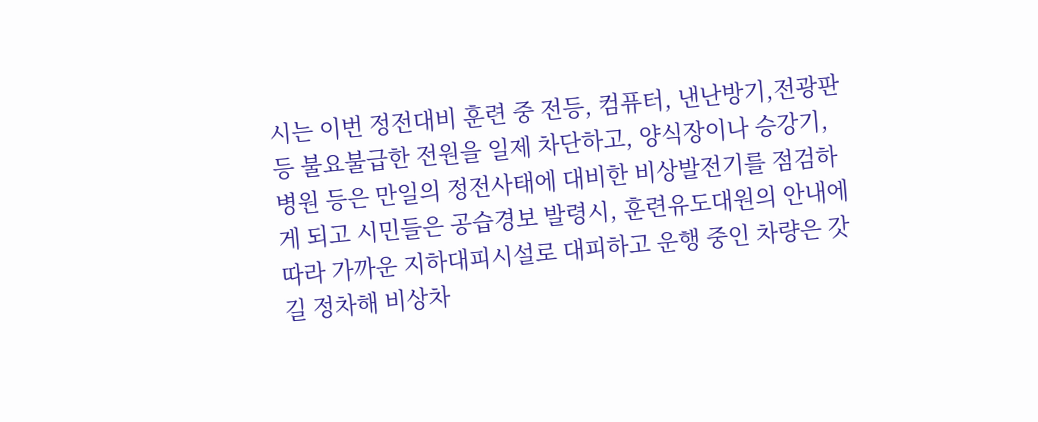시는 이번 정전대비 훈련 중 전등, 컴퓨터, 낸난방기,전광판 등 불요불급한 전원을 일제 차단하고, 양식장이나 승강기, 병원 등은 만일의 정전사태에 대비한 비상발전기를 점검하게 되고 시민들은 공습경보 발령시, 훈련유도대원의 안내에 따라 가까운 지하대피시설로 대피하고 운행 중인 차량은 갓길 정차해 비상차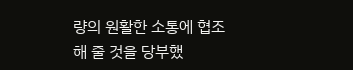량의 원활한 소통에 협조해 줄 것을 당부했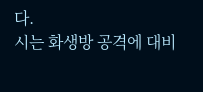다.
시는 화생방 공격에 대비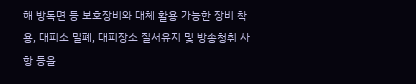해 방독면 등 보호장비와 대체 활용 가능한 장비 착용, 대피소 밀폐, 대피장소 질서유지 및 방송청취 사항 등을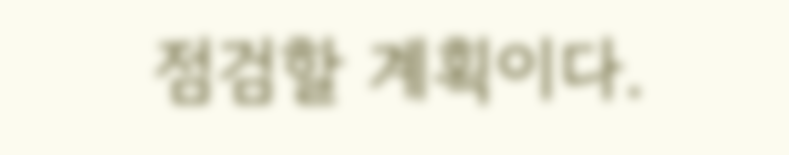점검할 계획이다.